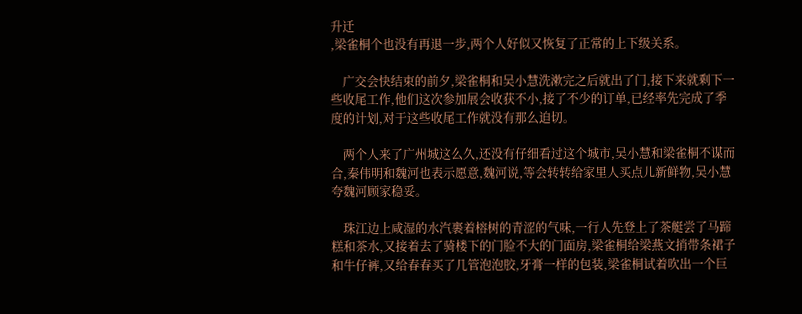升迁
,梁雀桐个也没有再退一步,两个人好似又恢复了正常的上下级关系。

    广交会快结束的前夕,梁雀桐和吴小慧洗漱完之后就出了门,接下来就剩下一些收尾工作,他们这次参加展会收获不小,接了不少的订单,已经率先完成了季度的计划,对于这些收尾工作就没有那么迫切。

    两个人来了广州城这么久,还没有仔细看过这个城市,吴小慧和梁雀桐不谋而合,秦伟明和魏河也表示愿意,魏河说,等会转转给家里人买点儿新鲜物,吴小慧夸魏河顾家稳妥。

    珠江边上咸湿的水汽裹着榕树的青涩的气味,一行人先登上了茶艇尝了马蹄糕和茶水,又接着去了骑楼下的门脸不大的门面房,梁雀桐给梁燕文捎带条裙子和牛仔裤,又给春春买了几管泡泡胶,牙膏一样的包装,梁雀桐试着吹出一个巨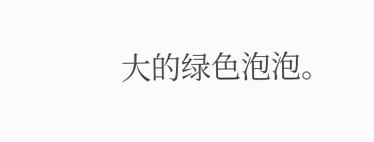大的绿色泡泡。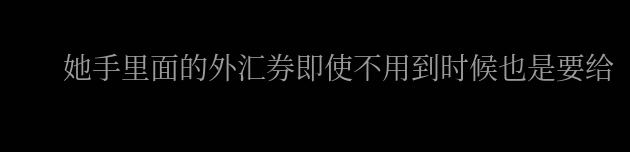她手里面的外汇券即使不用到时候也是要给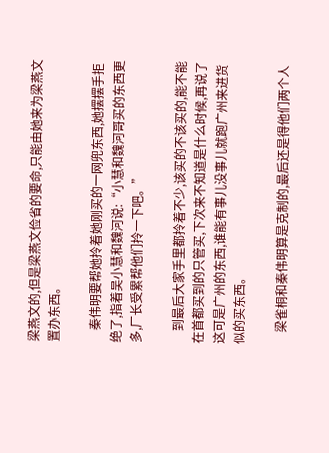梁燕文的,但是梁燕文俭省的要命,只能由她来为梁燕文置办东西。

    秦伟明要帮她拎着她刚买的一网兜东西,她摆摆手拒绝了,指着吴小慧和魏河说:“小慧和魏河哥买的东西更多,厂长受累帮他们拎一下吧。”

    到最后大家手里都拎着不少,该买的不该买的,能不能在首都买到的只管买,下次来不知道是什么时候,再说了这可是广州的东西,谁能有事儿没事儿就跑广州来进货似的买东西。

    梁雀桐和秦伟明算是克制的,最后还是得他们两个人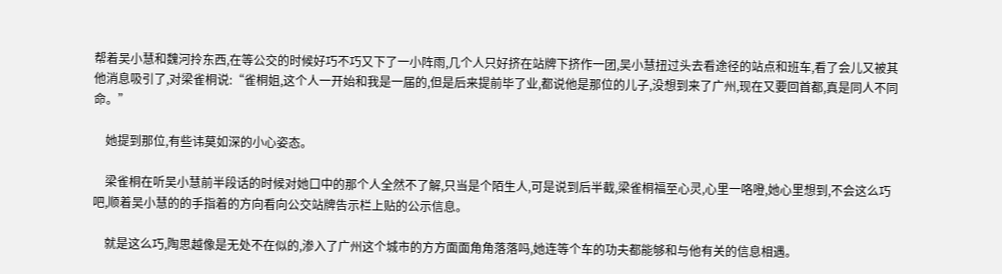帮着吴小慧和魏河拎东西,在等公交的时候好巧不巧又下了一小阵雨,几个人只好挤在站牌下挤作一团,吴小慧扭过头去看途径的站点和班车,看了会儿又被其他消息吸引了,对梁雀桐说:“雀桐姐,这个人一开始和我是一届的,但是后来提前毕了业,都说他是那位的儿子,没想到来了广州,现在又要回首都,真是同人不同命。”

    她提到那位,有些讳莫如深的小心姿态。

    梁雀桐在听吴小慧前半段话的时候对她口中的那个人全然不了解,只当是个陌生人,可是说到后半截,梁雀桐福至心灵,心里一咯噔,她心里想到,不会这么巧吧,顺着吴小慧的的手指着的方向看向公交站牌告示栏上贴的公示信息。

    就是这么巧,陶思越像是无处不在似的,渗入了广州这个城市的方方面面角角落落吗,她连等个车的功夫都能够和与他有关的信息相遇。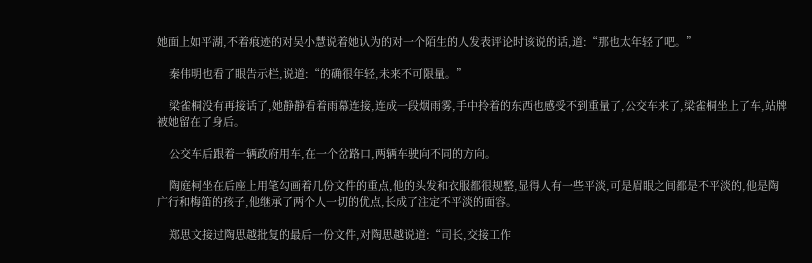她面上如平湖,不着痕迹的对吴小慧说着她认为的对一个陌生的人发表评论时该说的话,道:“那也太年轻了吧。”

    秦伟明也看了眼告示栏,说道:“的确很年轻,未来不可限量。”

    梁雀桐没有再接话了,她静静看着雨幕连接,连成一段烟雨雾,手中拎着的东西也感受不到重量了,公交车来了,梁雀桐坐上了车,站牌被她留在了身后。

    公交车后跟着一辆政府用车,在一个岔路口,两辆车驶向不同的方向。

    陶庭柯坐在后座上用笔勾画着几份文件的重点,他的头发和衣服都很规整,显得人有一些平淡,可是眉眼之间都是不平淡的,他是陶广行和梅笛的孩子,他继承了两个人一切的优点,长成了注定不平淡的面容。

    郑思文接过陶思越批复的最后一份文件,对陶思越说道:“司长,交接工作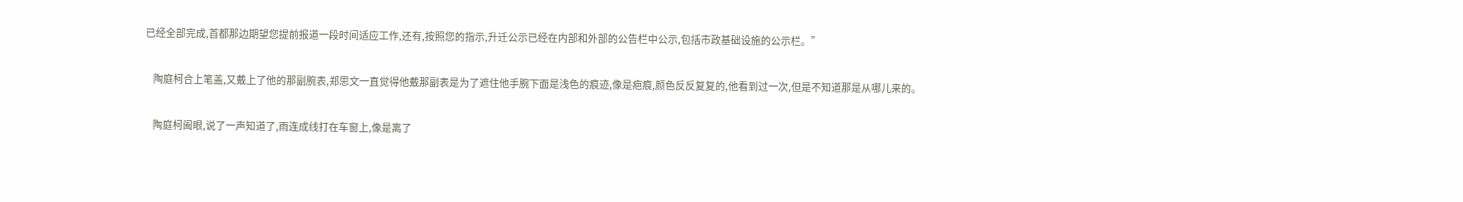已经全部完成,首都那边期望您提前报道一段时间适应工作,还有,按照您的指示,升迁公示已经在内部和外部的公告栏中公示,包括市政基础设施的公示栏。”

    陶庭柯合上笔盖,又戴上了他的那副腕表,郑思文一直觉得他戴那副表是为了遮住他手腕下面是浅色的痕迹,像是疤痕,颜色反反复复的,他看到过一次,但是不知道那是从哪儿来的。

    陶庭柯阖眼,说了一声知道了,雨连成线打在车窗上,像是离了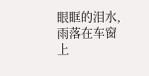眼眶的泪水,雨落在车窗上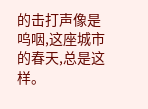的击打声像是呜咽,这座城市的春天,总是这样。